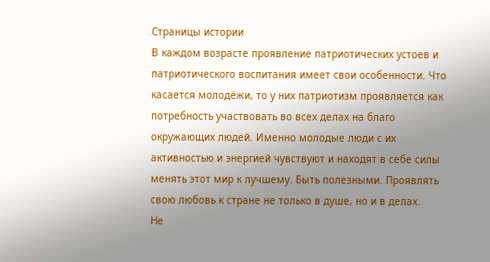Страницы истории
В каждом возрасте проявление патриотических устоев и патриотического воспитания имеет свои особенности. Что касается молодёжи, то у них патриотизм проявляется как потребность участвовать во всех делах на благо окружающих людей. Именно молодые люди с их активностью и энергией чувствуют и находят в себе силы менять этот мир к лучшему. Быть полезными. Проявлять свою любовь к стране не только в душе, но и в делах.
Не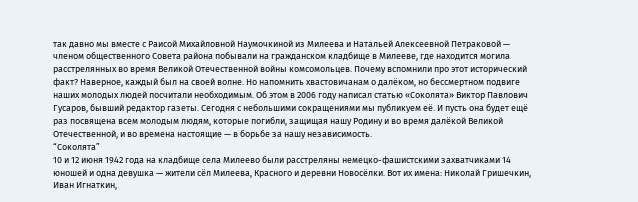так давно мы вместе с Раисой Михайловной Наумочкиной из Милеева и Натальей Алексеевной Петраковой — членом общественного Совета района побывали на гражданском кладбище в Милееве, где находится могила расстрелянных во время Великой Отечественной войны комсомольцев. Почему вспомнили про этот исторический факт? Наверное, каждый был на своей волне. Но напомнить хвастовичанам о далёком, но бессмертном подвиге наших молодых людей посчитали необходимым. Об этом в 2006 году написал статью «Соколята» Виктор Павлович Гусаров, бывший редактор газеты. Сегодня с небольшими сокращениями мы публикуем её. И пусть она будет ещё раз посвящена всем молодым людям, которые погибли, защищая нашу Родину и во время далёкой Великой Отечественной, и во времена настоящие — в борьбе за нашу независимость.
“Соколята”
10 и 12 июня 1942 года на кладбище села Милеево были расстреляны немецко-фашистскими захватчиками 14 юношей и одна девушка — жители сёл Милеева, Красного и деревни Новосёлки. Вот их имена: Николай Гришечкин, Иван Игнаткин,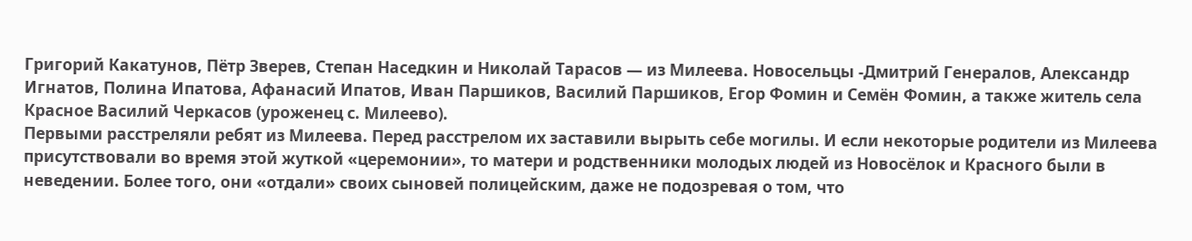Григорий Какатунов, Пётр Зверев, Степан Наседкин и Николай Тарасов — из Милеева. Новосельцы -Дмитрий Генералов, Александр Игнатов, Полина Ипатова, Афанасий Ипатов, Иван Паршиков, Василий Паршиков, Егор Фомин и Семён Фомин, а также житель села Красное Василий Черкасов (уроженец с. Милеево).
Первыми расстреляли ребят из Милеева. Перед расстрелом их заставили вырыть себе могилы. И если некоторые родители из Милеева присутствовали во время этой жуткой «церемонии», то матери и родственники молодых людей из Новосёлок и Красного были в неведении. Более того, они «отдали» своих сыновей полицейским, даже не подозревая о том, что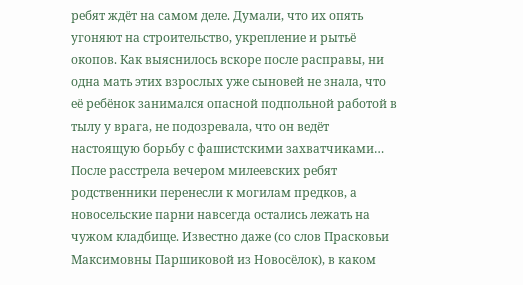ребят ждёт на самом деле. Думали, что их опять угоняют на строительство, укрепление и рытьё окопов. Как выяснилось вскоре после расправы, ни одна мать этих взрослых уже сыновей не знала, что её ребёнок занимался опасной подпольной работой в тылу у врага, не подозревала, что он ведёт настоящую борьбу с фашистскими захватчиками… После расстрела вечером милеевских ребят родственники перенесли к могилам предков, а новосельские парни навсегда остались лежать на чужом кладбище. Известно даже (со слов Прасковьи Максимовны Паршиковой из Новосёлок), в каком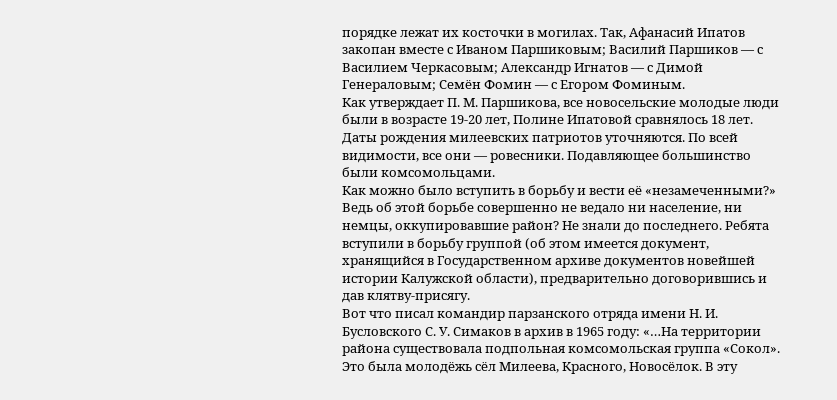порядке лежат их косточки в могилах. Так, Афанасий Ипатов закопан вместе с Иваном Паршиковым; Василий Паршиков — с Василием Черкасовым; Александр Игнатов — с Димой Генераловым; Семён Фомин — с Егором Фоминым.
Как утверждает П. М. Паршикова, все новосельские молодые люди были в возрасте 19-20 лет, Полине Ипатовой сравнялось 18 лет. Даты рождения милеевских патриотов уточняются. По всей видимости, все они — ровесники. Подавляющее большинство были комсомольцами.
Как можно было вступить в борьбу и вести её «незамеченными?» Ведь об этой борьбе совершенно не ведало ни население, ни немцы, оккупировавшие район? Не знали до последнего. Ребята вступили в борьбу группой (об этом имеется документ, хранящийся в Государственном архиве документов новейшей истории Калужской области), предварительно договорившись и дав клятву-присягу.
Вот что писал командир парзанского отряда имени Н. И. Бусловского С. У. Симаков в архив в 1965 году: «…На территории района существовала подпольная комсомольская группа «Сокол». Это была молодёжь сёл Милеева, Красного, Новосёлок. В эту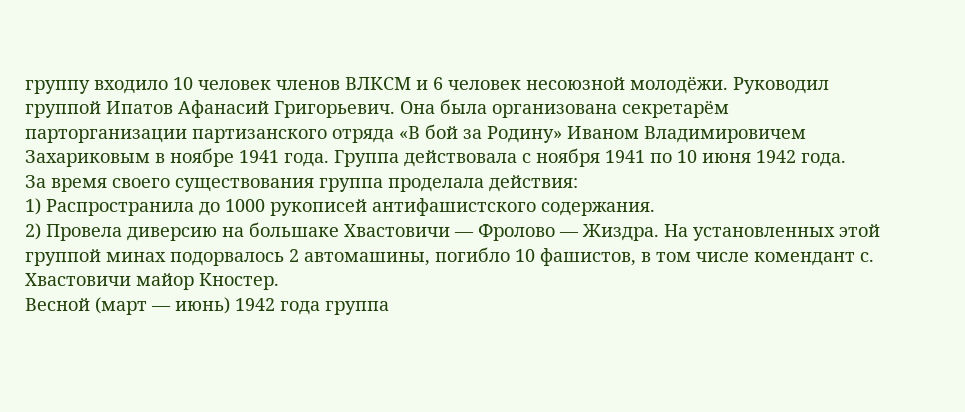группу входило 10 человек членов ВЛКСМ и 6 человек несоюзной молодёжи. Руководил группой Ипатов Афанасий Григорьевич. Она была организована секретарём парторганизации партизанского отряда «В бой за Родину» Иваном Владимировичем Захариковым в ноябре 1941 года. Группа действовала с ноября 1941 по 10 июня 1942 года.
За время своего существования группа проделала действия:
1) Распространила до 1000 рукописей антифашистского содержания.
2) Провела диверсию на большаке Хвастовичи — Фролово — Жиздра. На установленных этой группой минах подорвалось 2 автомашины, погибло 10 фашистов, в том числе комендант с. Хвастовичи майор Кностер.
Весной (март — июнь) 1942 года группа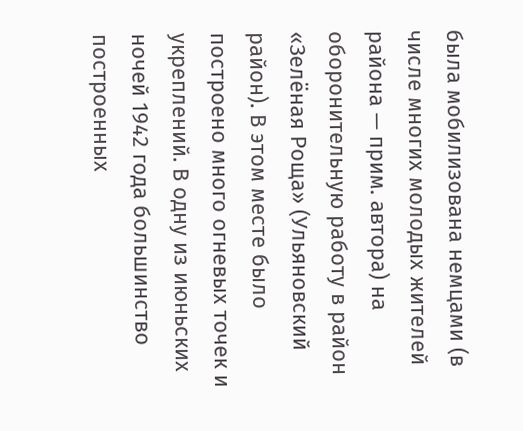была мобилизована немцами (в числе многих молодых жителей района — прим. автора) на оборонительную работу в район «Зелёная Роща» (Ульяновский район). В этом месте было построено много огневых точек и укреплений. В одну из июньских ночей 1942 года большинство построенных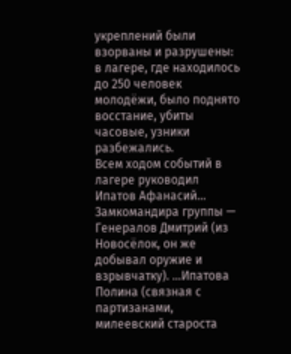укреплений были взорваны и разрушены: в лагере, где находилось до 250 человек молодёжи, было поднято восстание, убиты часовые, узники разбежались.
Всем ходом событий в лагере руководил Ипатов Афанасий… Замкомандира группы — Генералов Дмитрий (из Новосёлок, он же добывал оружие и взрывчатку). …Ипатова Полина (связная с партизанами, милеевский староста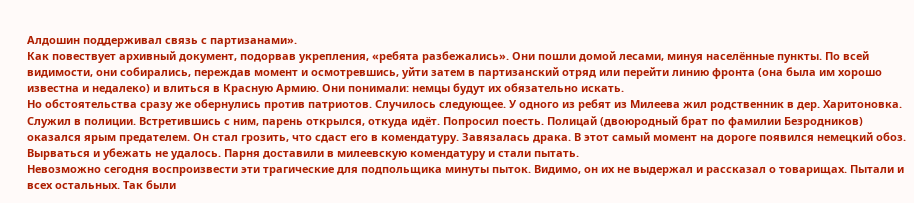Алдошин поддерживал связь с партизанами».
Как повествует архивный документ, подорвав укрепления, «ребята разбежались». Они пошли домой лесами, минуя населённые пункты. По всей видимости, они собирались, переждав момент и осмотревшись, уйти затем в партизанский отряд или перейти линию фронта (она была им хорошо известна и недалеко) и влиться в Красную Армию. Они понимали: немцы будут их обязательно искать.
Но обстоятельства сразу же обернулись против патриотов. Случилось следующее. У одного из ребят из Милеева жил родственник в дер. Харитоновка. Служил в полиции. Встретившись с ним, парень открылся, откуда идёт. Попросил поесть. Полицай (двоюродный брат по фамилии Безродников) оказался ярым предателем. Он стал грозить, что сдаст его в комендатуру. Завязалась драка. В этот самый момент на дороге появился немецкий обоз. Вырваться и убежать не удалось. Парня доставили в милеевскую комендатуру и стали пытать.
Невозможно сегодня воспроизвести эти трагические для подпольщика минуты пыток. Видимо, он их не выдержал и рассказал о товарищах. Пытали и всех остальных. Так были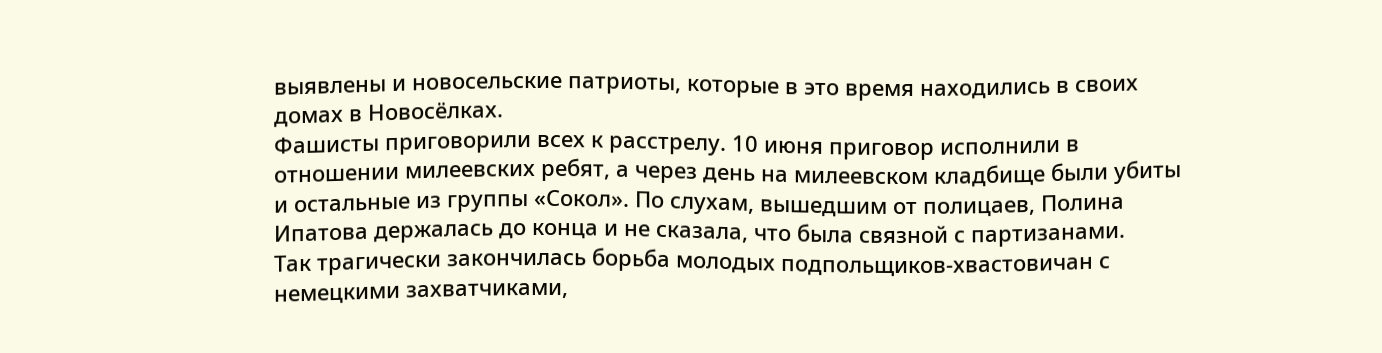выявлены и новосельские патриоты, которые в это время находились в своих домах в Новосёлках.
Фашисты приговорили всех к расстрелу. 10 июня приговор исполнили в отношении милеевских ребят, а через день на милеевском кладбище были убиты и остальные из группы «Сокол». По слухам, вышедшим от полицаев, Полина Ипатова держалась до конца и не сказала, что была связной с партизанами.
Так трагически закончилась борьба молодых подпольщиков-хвастовичан с немецкими захватчиками,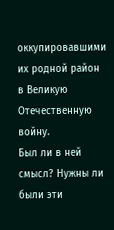оккупировавшими их родной район в Великую Отечественную войну.
Был ли в ней смысл? Нужны ли были эти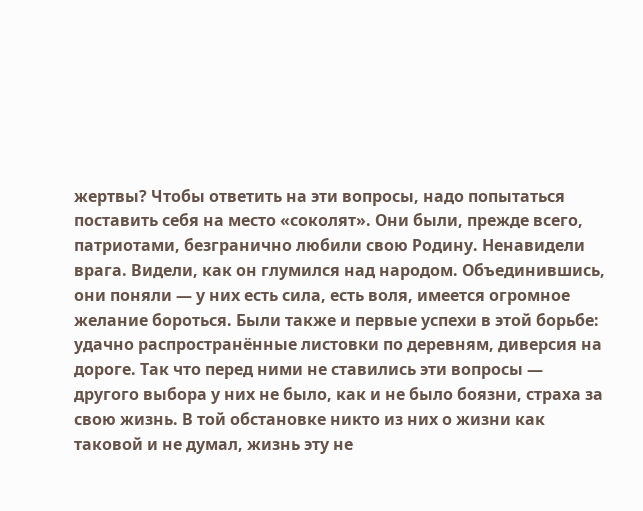жертвы? Чтобы ответить на эти вопросы, надо попытаться поставить себя на место «соколят». Они были, прежде всего, патриотами, безгранично любили свою Родину. Ненавидели врага. Видели, как он глумился над народом. Объединившись, они поняли — у них есть сила, есть воля, имеется огромное желание бороться. Были также и первые успехи в этой борьбе: удачно распространённые листовки по деревням, диверсия на дороге. Так что перед ними не ставились эти вопросы — другого выбора у них не было, как и не было боязни, страха за свою жизнь. В той обстановке никто из них о жизни как таковой и не думал, жизнь эту не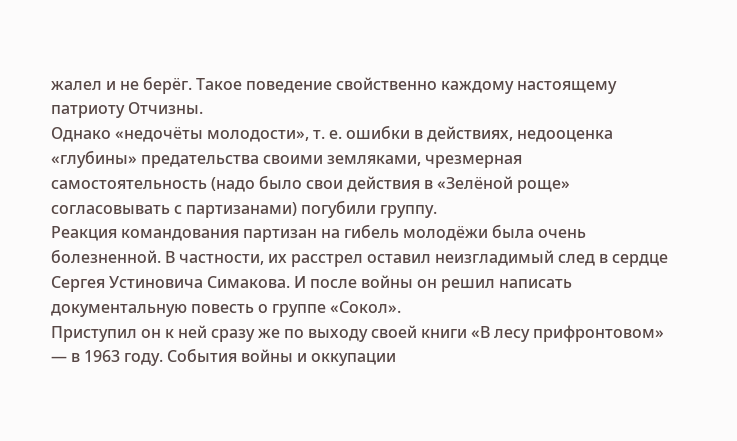жалел и не берёг. Такое поведение свойственно каждому настоящему патриоту Отчизны.
Однако «недочёты молодости», т. е. ошибки в действиях, недооценка «глубины» предательства своими земляками, чрезмерная самостоятельность (надо было свои действия в «Зелёной роще» согласовывать с партизанами) погубили группу.
Реакция командования партизан на гибель молодёжи была очень болезненной. В частности, их расстрел оставил неизгладимый след в сердце Сергея Устиновича Симакова. И после войны он решил написать документальную повесть о группе «Сокол».
Приступил он к ней сразу же по выходу своей книги «В лесу прифронтовом» — в 1963 году. События войны и оккупации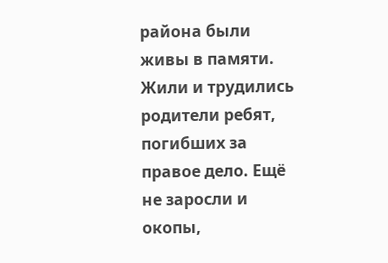района были живы в памяти. Жили и трудились родители ребят, погибших за правое дело. Ещё не заросли и окопы,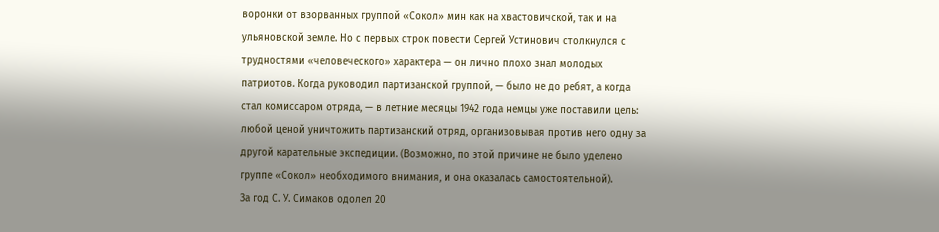воронки от взорванных группой «Сокол» мин как на хвастовичской, так и на ульяновской земле. Но с первых строк повести Сергей Устинович столкнулся с трудностями «человеческого» характера — он лично плохо знал молодых патриотов. Когда руководил партизанской группой, — было не до ребят, а когда стал комиссаром отряда, — в летние месяцы 1942 года немцы уже поставили цель: любой ценой уничтожить партизанский отряд, организовывая против него одну за другой карательные экспедиции. (Возможно, по этой причине не было уделено группе «Сокол» необходимого внимания, и она оказалась самостоятельной).
За год С. У. Симаков одолел 20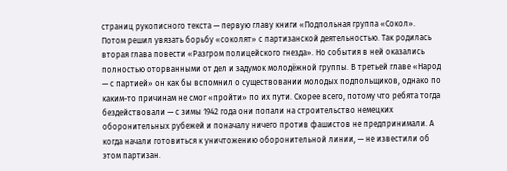страниц рукописного текста — первую главу книги «Подпольная группа «Сокол». Потом решил увязать борьбу «соколят» с партизанской деятельностью. Так родилась вторая глава повести «Разгром полицейского гнезда». Но события в ней оказались полностью оторванными от дел и задумок молодёжной группы. В третьей главе «Народ — с партией» он как бы вспомнил о существовании молодых подпольщиков, однако по каким-то причинам не смог «пройти» по их пути. Скорее всего, потому что ребята тогда бездействовали — с зимы 1942 года они попали на строительство немецких оборонительных рубежей и поначалу ничего против фашистов не предпринимали. А когда начали готовиться к уничтожению оборонительной линии, — не известили об этом партизан.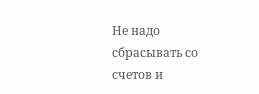Не надо сбрасывать со счетов и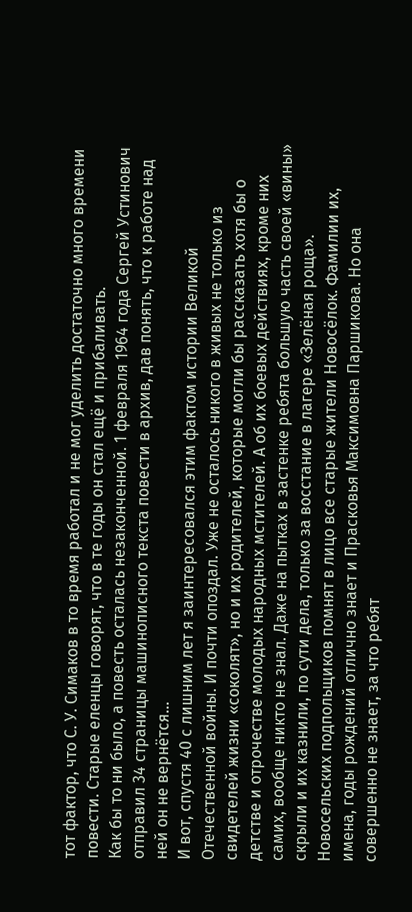тот фактор, что С. У. Симаков в то время работал и не мог уделить достаточно много времени повести. Старые еленцы говорят, что в те годы он стал ещё и прибаливать.
Как бы то ни было, а повесть осталась незаконченной. 1 февраля 1964 года Сергей Устинович отправил 34 страницы машинописного текста повести в архив, дав понять, что к работе над ней он не вернётся…
И вот, спустя 40 с лишним лет я заинтересовался этим фактом истории Великой Отечественной войны. И почти опоздал. Уже не осталось никого в живых не только из свидетелей жизни «соколят», но и их родителей, которые могли бы рассказать хотя бы о детстве и отрочестве молодых народных мстителей. А об их боевых действиях, кроме них самих, вообще никто не знал. Даже на пытках в застенке ребята большую часть своей «вины» скрыли и их казнили, по сути дела, только за восстание в лагере «Зелёная роща».
Новосельских подпольщиков помнят в лицо все старые жители Новосёлок. Фамилии их, имена, годы рождений отлично знает и Прасковья Максимовна Паршикова. Но она совершенно не знает, за что ребят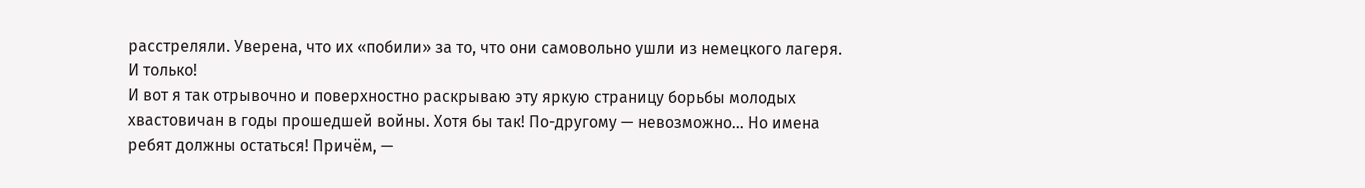расстреляли. Уверена, что их «побили» за то, что они самовольно ушли из немецкого лагеря. И только!
И вот я так отрывочно и поверхностно раскрываю эту яркую страницу борьбы молодых хвастовичан в годы прошедшей войны. Хотя бы так! По-другому — невозможно… Но имена ребят должны остаться! Причём, —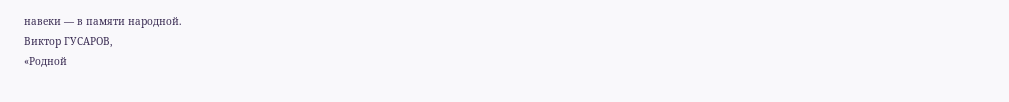навеки — в памяти народной.
Виктор ГУСАРОВ,
«Родной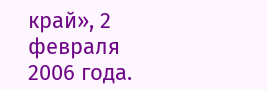край», 2 февраля 2006 года.